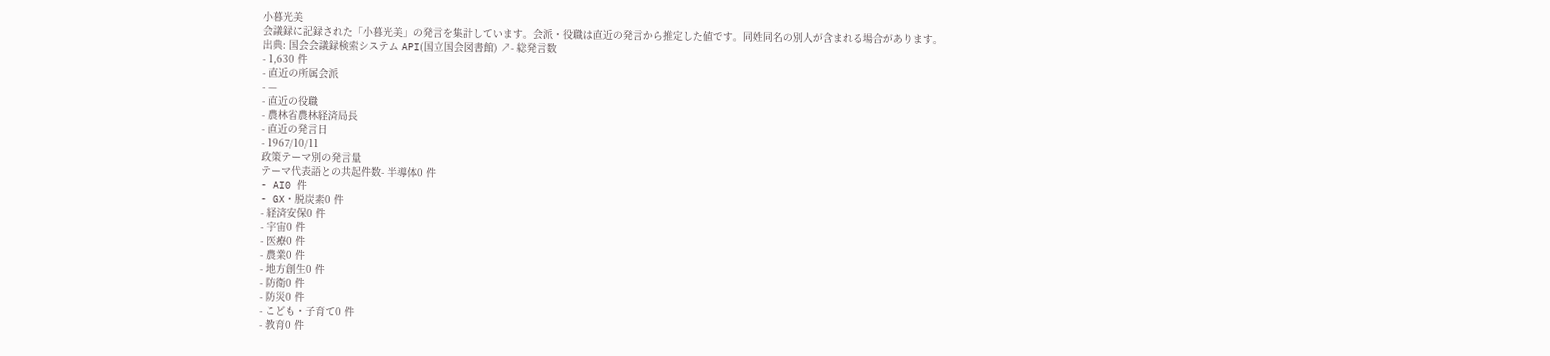小暮光美
会議録に記録された「小暮光美」の発言を集計しています。会派・役職は直近の発言から推定した値です。同姓同名の別人が含まれる場合があります。
出典: 国会会議録検索システム API(国立国会図書館) ↗- 総発言数
- 1,630 件
- 直近の所属会派
- —
- 直近の役職
- 農林省農林経済局長
- 直近の発言日
- 1967/10/11
政策テーマ別の発言量
テーマ代表語との共起件数- 半導体0 件
- AI0 件
- GX・脱炭素0 件
- 経済安保0 件
- 宇宙0 件
- 医療0 件
- 農業0 件
- 地方創生0 件
- 防衛0 件
- 防災0 件
- こども・子育て0 件
- 教育0 件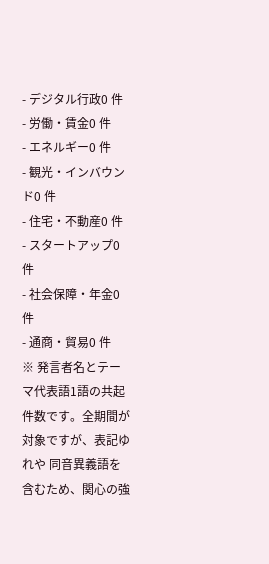- デジタル行政0 件
- 労働・賃金0 件
- エネルギー0 件
- 観光・インバウンド0 件
- 住宅・不動産0 件
- スタートアップ0 件
- 社会保障・年金0 件
- 通商・貿易0 件
※ 発言者名とテーマ代表語1語の共起件数です。全期間が対象ですが、表記ゆれや 同音異義語を含むため、関心の強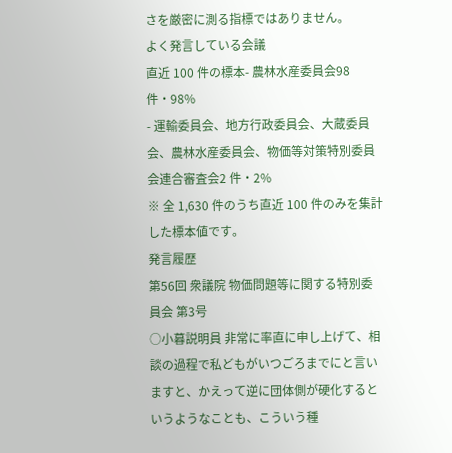さを厳密に測る指標ではありません。
よく発言している会議
直近 100 件の標本- 農林水産委員会98 件・98%
- 運輸委員会、地方行政委員会、大蔵委員会、農林水産委員会、物価等対策特別委員会連合審査会2 件・2%
※ 全 1,630 件のうち直近 100 件のみを集計した標本値です。
発言履歴
第56回 衆議院 物価問題等に関する特別委員会 第3号
○小暮説明員 非常に率直に申し上げて、相談の過程で私どもがいつごろまでにと言いますと、かえって逆に団体側が硬化するというようなことも、こういう種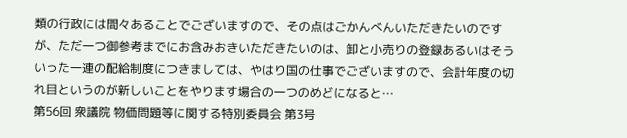類の行政には間々あることでございますので、その点はごかんべんいただきたいのですが、ただ一つ御参考までにお含みおきいただきたいのは、卸と小売りの登録あるいはそういった一連の配給制度につきましては、やはり国の仕事でございますので、会計年度の切れ目というのが新しいことをやります場合の一つのめどになると…
第56回 衆議院 物価問題等に関する特別委員会 第3号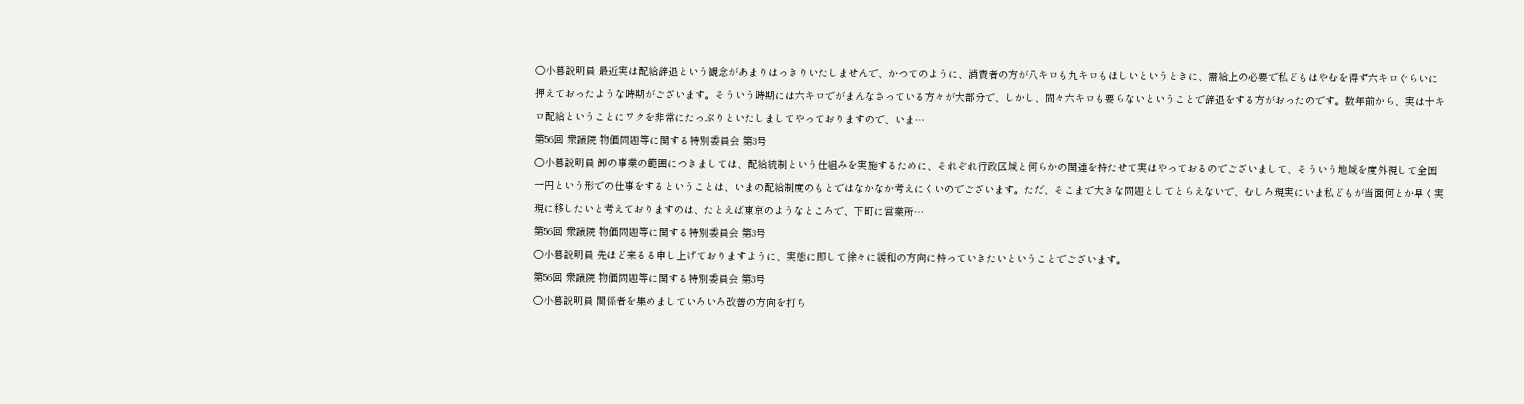○小暮説明員 最近実は配給辞退という観念があまりはっきりいたしませんで、かつてのように、消費者の方が八キロも九キロもほしいというときに、需給上の必要で私どもはやむを得ず六キロぐらいに押えておったような時期がございます。そういう時期には六キロでがまんなさっている方々が大部分で、しかし、間々六キロも要らないということで辞退をする方がおったのです。数年前から、実は十キロ配給ということにワクを非常にたっぷりといたしましてやっておりますので、いま…
第56回 衆議院 物価問題等に関する特別委員会 第3号
○小暮説明員 卸の事業の範囲につきましては、配給統制という仕組みを実施するために、それぞれ行政区域と何らかの関連を持たせて実はやっておるのでございまして、そういう地域を度外視して全国一円という形での仕事をするということは、いまの配給制度のもとではなかなか考えにくいのでございます。ただ、そこまで大きな問題としてとらえないで、むしろ現実にいま私どもが当面何とか早く実現に移したいと考えておりますのは、たとえば東京のようなところで、下町に営業所…
第56回 衆議院 物価問題等に関する特別委員会 第3号
○小暮説明員 先ほど来るる申し上げておりますように、実態に即して徐々に緩和の方向に持っていきたいということでございます。
第56回 衆議院 物価問題等に関する特別委員会 第3号
○小暮説明員 関係者を集めましていろいろ改善の方向を打ち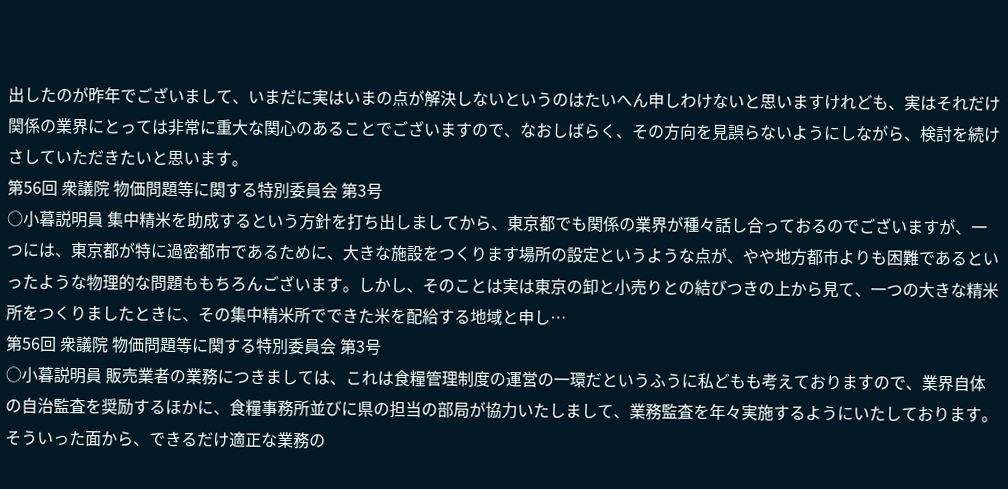出したのが昨年でございまして、いまだに実はいまの点が解決しないというのはたいへん申しわけないと思いますけれども、実はそれだけ関係の業界にとっては非常に重大な関心のあることでございますので、なおしばらく、その方向を見誤らないようにしながら、検討を続けさしていただきたいと思います。
第56回 衆議院 物価問題等に関する特別委員会 第3号
○小暮説明員 集中精米を助成するという方針を打ち出しましてから、東京都でも関係の業界が種々話し合っておるのでございますが、一つには、東京都が特に過密都市であるために、大きな施設をつくります場所の設定というような点が、やや地方都市よりも困難であるといったような物理的な問題ももちろんございます。しかし、そのことは実は東京の卸と小売りとの結びつきの上から見て、一つの大きな精米所をつくりましたときに、その集中精米所でできた米を配給する地域と申し…
第56回 衆議院 物価問題等に関する特別委員会 第3号
○小暮説明員 販売業者の業務につきましては、これは食糧管理制度の運営の一環だというふうに私どもも考えておりますので、業界自体の自治監査を奨励するほかに、食糧事務所並びに県の担当の部局が協力いたしまして、業務監査を年々実施するようにいたしております。そういった面から、できるだけ適正な業務の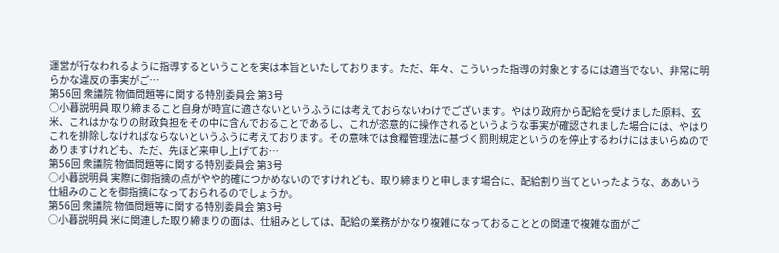運営が行なわれるように指導するということを実は本旨といたしております。ただ、年々、こういった指導の対象とするには適当でない、非常に明らかな違反の事実がご…
第56回 衆議院 物価問題等に関する特別委員会 第3号
○小暮説明員 取り締まること自身が時宜に適さないというふうには考えておらないわけでございます。やはり政府から配給を受けました原料、玄米、これはかなりの財政負担をその中に含んでおることであるし、これが恣意的に操作されるというような事実が確認されました場合には、やはりこれを排除しなければならないというふうに考えております。その意味では食糧管理法に基づく罰則規定というのを停止するわけにはまいらぬのでありますけれども、ただ、先ほど来申し上げてお…
第56回 衆議院 物価問題等に関する特別委員会 第3号
○小暮説明員 実際に御指摘の点がやや的確につかめないのですけれども、取り締まりと申します場合に、配給割り当てといったような、ああいう仕組みのことを御指摘になっておられるのでしょうか。
第56回 衆議院 物価問題等に関する特別委員会 第3号
○小暮説明員 米に関連した取り締まりの面は、仕組みとしては、配給の業務がかなり複雑になっておることとの関連で複雑な面がご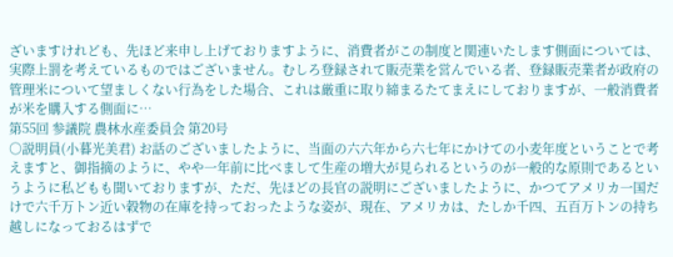ざいますけれども、先ほど来申し上げておりますように、消費者がこの制度と関連いたします側面については、実際上罰を考えているものではございません。むしろ登録されて販売業を営んでいる者、登録販売業者が政府の管理米について望ましくない行為をした場合、これは厳重に取り締まるたてまえにしておりますが、一般消費者が米を購入する側面に…
第55回 参議院 農林水産委員会 第20号
○説明員(小暮光美君) お話のございましたように、当面の六六年から六七年にかけての小麦年度ということで考えますと、御指摘のように、やや一年前に比べまして生産の増大が見られるというのが一般的な原則であるというように私どもも聞いておりますが、ただ、先ほどの長官の説明にございましたように、かつてアメリカ一国だけで六千万トン近い穀物の在庫を持っておったような姿が、現在、アメリカは、たしか千四、五百万トンの持ち越しになっておるはずで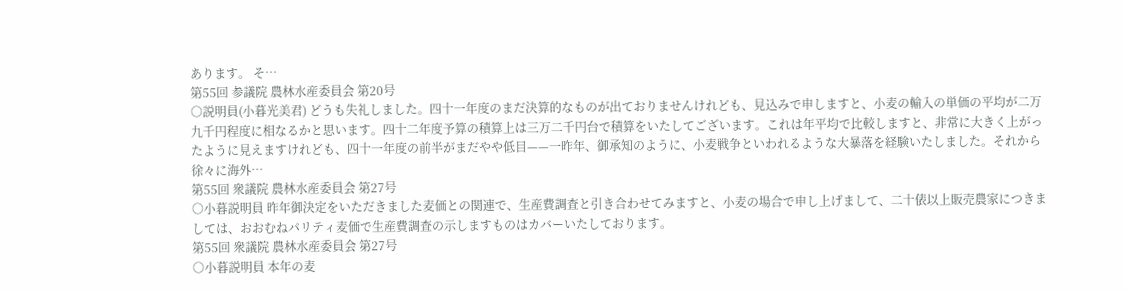あります。 そ…
第55回 参議院 農林水産委員会 第20号
○説明員(小暮光美君) どうも失礼しました。四十一年度のまだ決算的なものが出ておりませんけれども、見込みで申しますと、小麦の輸入の単価の平均が二万九千円程度に相なるかと思います。四十二年度予算の積算上は三万二千円台で積算をいたしてございます。これは年平均で比較しますと、非常に大きく上がったように見えますけれども、四十一年度の前半がまだやや低目——一昨年、御承知のように、小麦戦争といわれるような大暴落を経験いたしました。それから徐々に海外…
第55回 衆議院 農林水産委員会 第27号
○小暮説明員 昨年御決定をいただきました麦価との関連で、生産費調査と引き合わせてみますと、小麦の場合で申し上げまして、二十俵以上販売農家につきましては、おおむねパリティ麦価で生産費調査の示しますものはカバーいたしております。
第55回 衆議院 農林水産委員会 第27号
○小暮説明員 本年の麦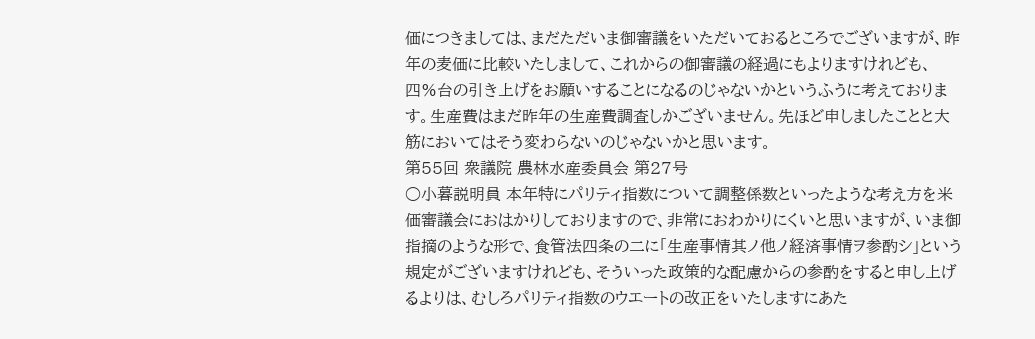価につきましては、まだただいま御審議をいただいておるところでございますが、昨年の麦価に比較いたしまして、これからの御審議の経過にもよりますけれども、四%台の引き上げをお願いすることになるのじゃないかというふうに考えております。生産費はまだ昨年の生産費調査しかございません。先ほど申しましたことと大筋においてはそう変わらないのじゃないかと思います。
第55回 衆議院 農林水産委員会 第27号
○小暮説明員 本年特にパリティ指数について調整係数といったような考え方を米価審議会におはかりしておりますので、非常におわかりにくいと思いますが、いま御指摘のような形で、食管法四条の二に「生産事情其ノ他ノ経済事情ヲ参酌シ」という規定がございますけれども、そういった政策的な配慮からの参酌をすると申し上げるよりは、むしろパリティ指数のウエートの改正をいたしますにあた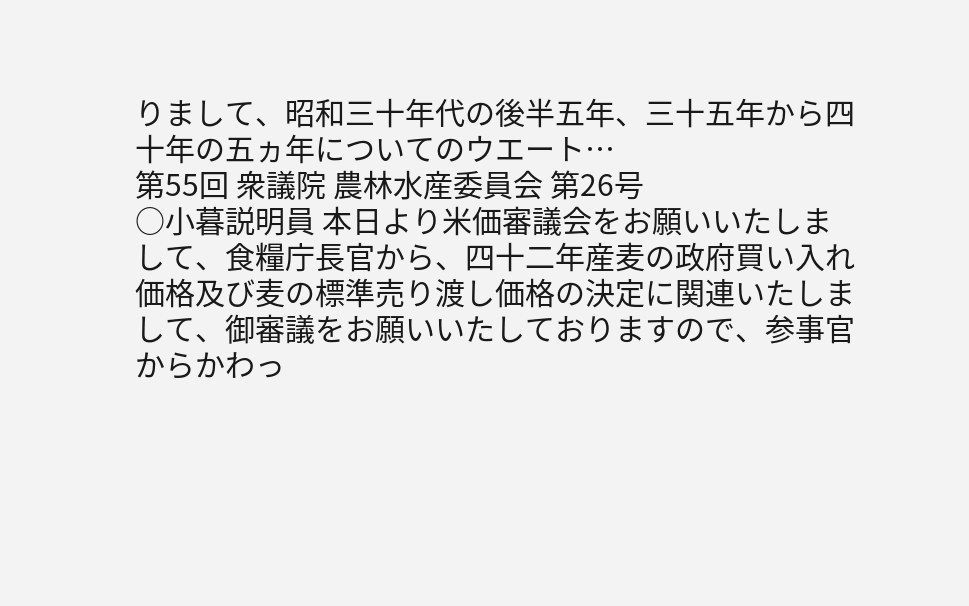りまして、昭和三十年代の後半五年、三十五年から四十年の五ヵ年についてのウエート…
第55回 衆議院 農林水産委員会 第26号
○小暮説明員 本日より米価審議会をお願いいたしまして、食糧庁長官から、四十二年産麦の政府買い入れ価格及び麦の標準売り渡し価格の決定に関連いたしまして、御審議をお願いいたしておりますので、参事官からかわっ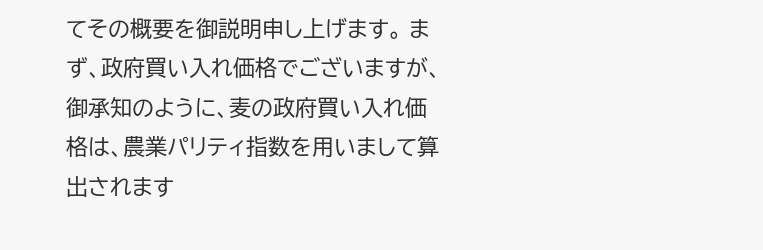てその概要を御説明申し上げます。 まず、政府買い入れ価格でございますが、御承知のように、麦の政府買い入れ価格は、農業パリティ指数を用いまして算出されます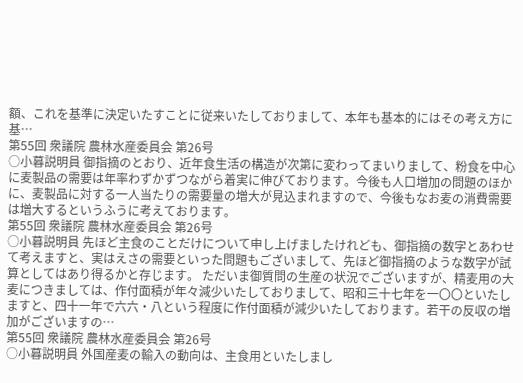額、これを基準に決定いたすことに従来いたしておりまして、本年も基本的にはその考え方に基…
第55回 衆議院 農林水産委員会 第26号
○小暮説明員 御指摘のとおり、近年食生活の構造が次第に変わってまいりまして、粉食を中心に麦製品の需要は年率わずかずつながら着実に伸びております。今後も人口増加の問題のほかに、麦製品に対する一人当たりの需要量の増大が見込まれますので、今後もなお麦の消費需要は増大するというふうに考えております。
第55回 衆議院 農林水産委員会 第26号
○小暮説明員 先ほど主食のことだけについて申し上げましたけれども、御指摘の数字とあわせて考えますと、実はえさの需要といった問題もございまして、先ほど御指摘のような数字が試算としてはあり得るかと存じます。 ただいま御質問の生産の状況でございますが、精麦用の大麦につきましては、作付面積が年々減少いたしておりまして、昭和三十七年を一〇〇といたしますと、四十一年で六六・八という程度に作付面積が減少いたしております。若干の反収の増加がございますの…
第55回 衆議院 農林水産委員会 第26号
○小暮説明員 外国産麦の輸入の動向は、主食用といたしまし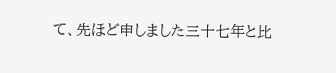て、先ほど申しました三十七年と比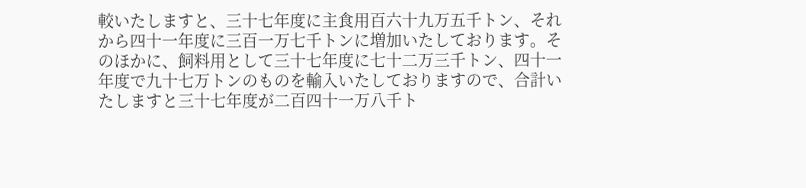較いたしますと、三十七年度に主食用百六十九万五千トン、それから四十一年度に三百一万七千トンに増加いたしております。そのほかに、飼料用として三十七年度に七十二万三千トン、四十一年度で九十七万トンのものを輸入いたしておりますので、合計いたしますと三十七年度が二百四十一万八千ト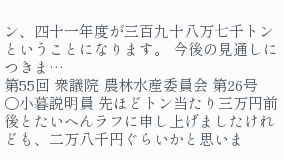ン、四十一年度が三百九十八万七千トンということになります。 今後の見通しにつきま…
第55回 衆議院 農林水産委員会 第26号
○小暮説明員 先ほどトン当たり三万円前後とたいへんラフに申し上げましたけれども、二万八千円ぐらいかと思いま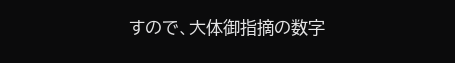すので、大体御指摘の数字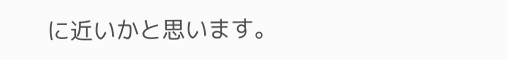に近いかと思います。